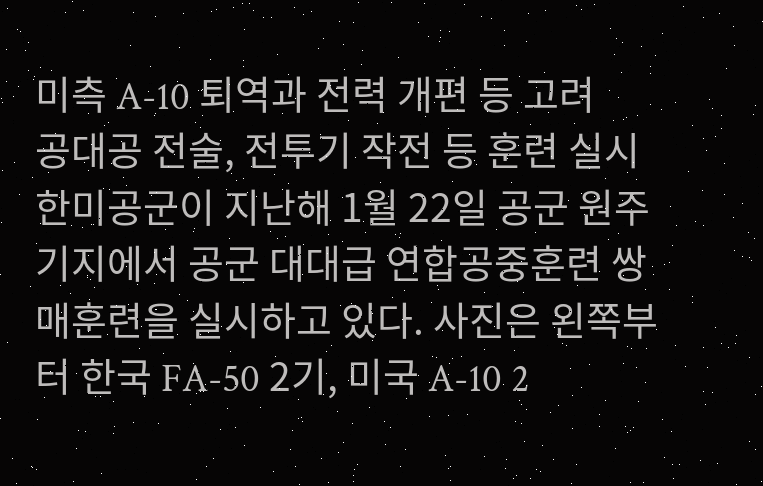미측 A-10 퇴역과 전력 개편 등 고려
공대공 전술, 전투기 작전 등 훈련 실시
한미공군이 지난해 1월 22일 공군 원주기지에서 공군 대대급 연합공중훈련 쌍매훈련을 실시하고 있다. 사진은 왼쪽부터 한국 FA-50 2기, 미국 A-10 2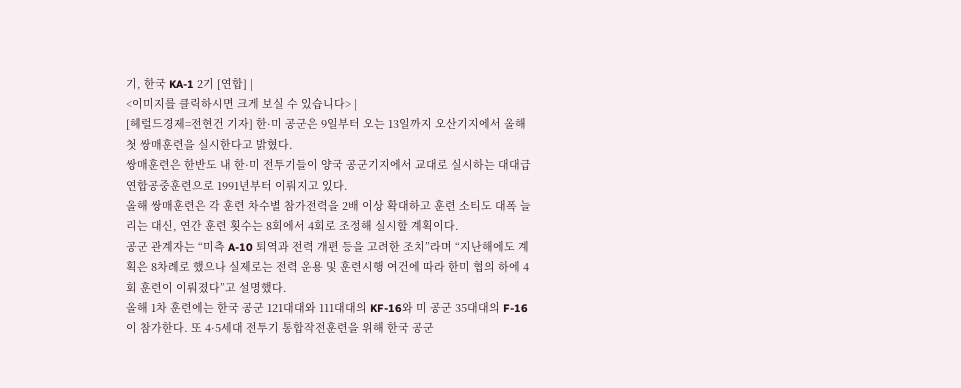기, 한국 KA-1 2기 [연합] |
<이미지를 클릭하시면 크게 보실 수 있습니다> |
[헤럴드경제=전현건 기자] 한·미 공군은 9일부터 오는 13일까지 오산기지에서 올해 첫 쌍매훈련을 실시한다고 밝혔다.
쌍매훈련은 한반도 내 한·미 전투기들이 양국 공군기지에서 교대로 실시하는 대대급 연합공중훈련으로 1991년부터 이뤄지고 있다.
올해 쌍매훈련은 각 훈련 차수별 참가전력을 2배 이상 확대하고 훈련 소티도 대폭 늘리는 대신, 연간 훈련 횟수는 8회에서 4회로 조정해 실시할 계획이다.
공군 관계자는 “미측 A-10 퇴역과 전력 개편 등을 고려한 조치”라며 “지난해에도 계획은 8차례로 했으나 실제로는 전력 운용 및 훈련시행 여건에 따라 한미 협의 하에 4회 훈련이 이뤄졌다”고 설명했다.
올해 1차 훈련에는 한국 공군 121대대와 111대대의 KF-16와 미 공군 35대대의 F-16이 참가한다. 또 4·5세대 전투기 통합작전훈련을 위해 한국 공군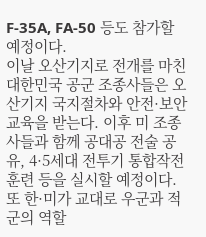F-35A, FA-50 등도 참가할 예정이다.
이날 오산기지로 전개를 마친 대한민국 공군 조종사들은 오산기지 국지절차와 안전·보안 교육을 받는다. 이후 미 조종사들과 함께 공대공 전술 공유, 4·5세대 전투기 통합작전 훈련 등을 실시할 예정이다.
또 한·미가 교대로 우군과 적군의 역할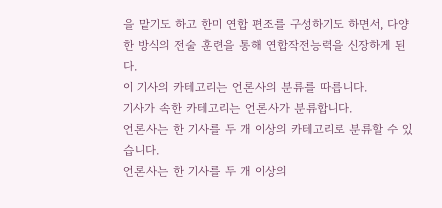을 맡기도 하고 한미 연합 편조를 구성하기도 하면서, 다양한 방식의 전술 훈련을 통해 연합작전능력을 신장하게 된다.
이 기사의 카테고리는 언론사의 분류를 따릅니다.
기사가 속한 카테고리는 언론사가 분류합니다.
언론사는 한 기사를 두 개 이상의 카테고리로 분류할 수 있습니다.
언론사는 한 기사를 두 개 이상의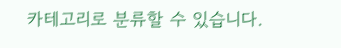카테고리로 분류할 수 있습니다.